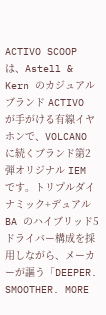ACTIVO SCOOP は、Astell & Kern のカジュアルブランド ACTIVO が手がける有線イヤホンで、VOLCANO に続くブランド第2弾オリジナル IEM です。トリプルダイナミック+デュアル BA のハイブリッド5ドライバー構成を採用しながら、メーカーが謳う「DEEPER. SMOOTHER. MORE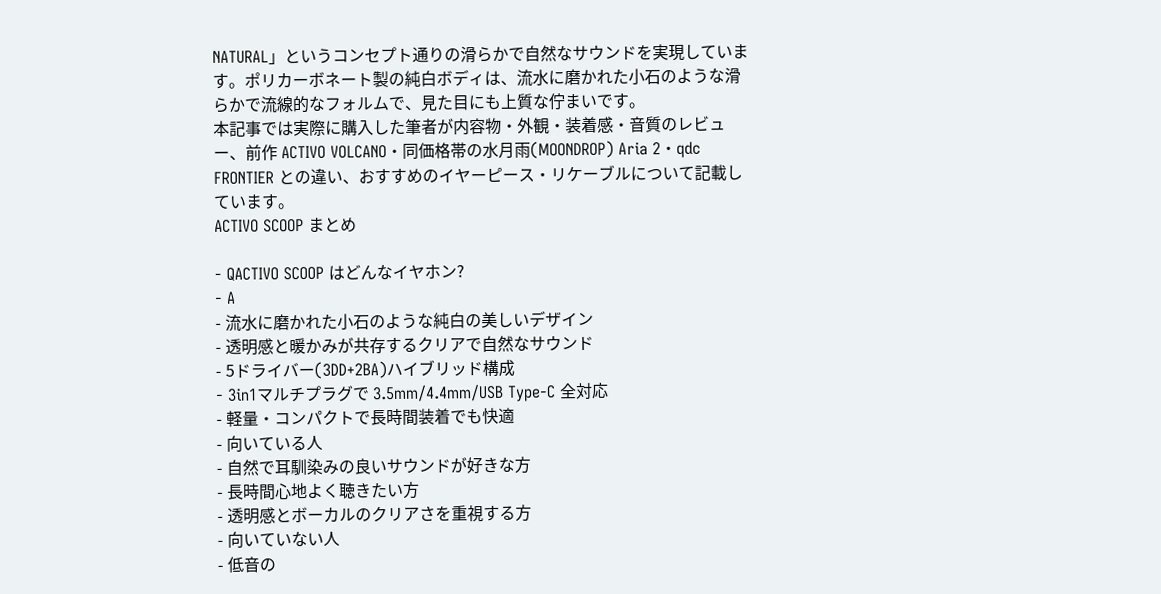NATURAL」というコンセプト通りの滑らかで自然なサウンドを実現しています。ポリカーボネート製の純白ボディは、流水に磨かれた小石のような滑らかで流線的なフォルムで、見た目にも上質な佇まいです。
本記事では実際に購入した筆者が内容物・外観・装着感・音質のレビュー、前作 ACTIVO VOLCANO・同価格帯の水月雨(MOONDROP) Aria 2・qdc FRONTIER との違い、おすすめのイヤーピース・リケーブルについて記載しています。
ACTIVO SCOOP まとめ

- QACTIVO SCOOP はどんなイヤホン?
- A
- 流水に磨かれた小石のような純白の美しいデザイン
- 透明感と暖かみが共存するクリアで自然なサウンド
- 5ドライバー(3DD+2BA)ハイブリッド構成
- 3in1マルチプラグで 3.5mm/4.4mm/USB Type-C 全対応
- 軽量・コンパクトで長時間装着でも快適
- 向いている人
- 自然で耳馴染みの良いサウンドが好きな方
- 長時間心地よく聴きたい方
- 透明感とボーカルのクリアさを重視する方
- 向いていない人
- 低音の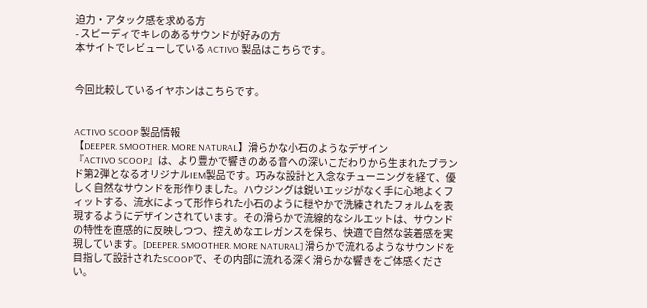迫力・アタック感を求める方
- スピーディでキレのあるサウンドが好みの方
本サイトでレビューしている ACTIVO 製品はこちらです。


今回比較しているイヤホンはこちらです。


ACTIVO SCOOP 製品情報
【DEEPER. SMOOTHER. MORE NATURAL】滑らかな小石のようなデザイン
『ACTIVO SCOOP』は、より豊かで響きのある音への深いこだわりから生まれたブランド第2弾となるオリジナルIEM製品です。巧みな設計と入念なチューニングを経て、優しく自然なサウンドを形作りました。ハウジングは鋭いエッジがなく手に心地よくフィットする、流水によって形作られた小石のように穏やかで洗練されたフォルムを表現するようにデザインされています。その滑らかで流線的なシルエットは、サウンドの特性を直感的に反映しつつ、控えめなエレガンスを保ち、快適で自然な装着感を実現しています。[DEEPER. SMOOTHER. MORE NATURAL] 滑らかで流れるようなサウンドを目指して設計されたSCOOPで、その内部に流れる深く滑らかな響きをご体感ください。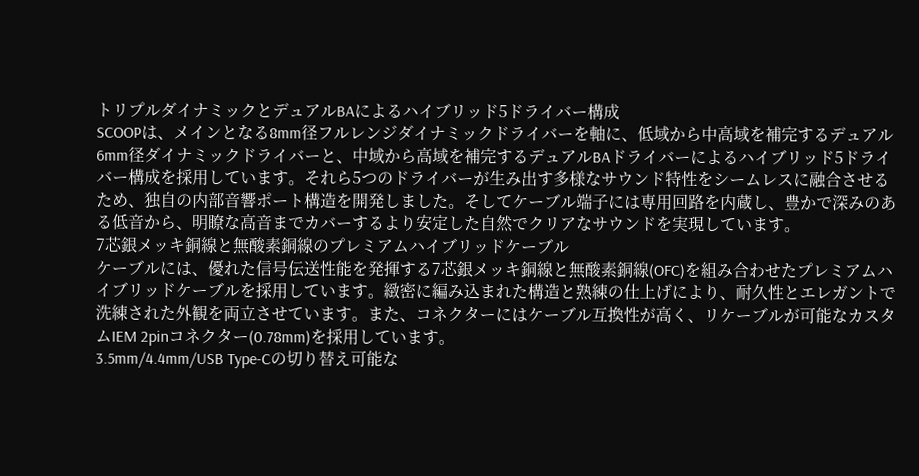トリプルダイナミックとデュアルBAによるハイブリッド5ドライバー構成
SCOOPは、メインとなる8mm径フルレンジダイナミックドライバーを軸に、低域から中高域を補完するデュアル6mm径ダイナミックドライバーと、中域から高域を補完するデュアルBAドライバーによるハイブリッド5ドライバー構成を採用しています。それら5つのドライバーが生み出す多様なサウンド特性をシームレスに融合させるため、独自の内部音響ポート構造を開発しました。そしてケーブル端子には専用回路を内蔵し、豊かで深みのある低音から、明瞭な高音までカバーするより安定した自然でクリアなサウンドを実現しています。
7芯銀メッキ銅線と無酸素銅線のプレミアムハイブリッドケーブル
ケーブルには、優れた信号伝送性能を発揮する7芯銀メッキ銅線と無酸素銅線(OFC)を組み合わせたプレミアムハイブリッドケーブルを採用しています。緻密に編み込まれた構造と熟練の仕上げにより、耐久性とエレガントで洗練された外観を両立させています。また、コネクターにはケーブル互換性が高く、リケーブルが可能なカスタムIEM 2pinコネクター(0.78mm)を採用しています。
3.5mm/4.4mm/USB Type-Cの切り替え可能な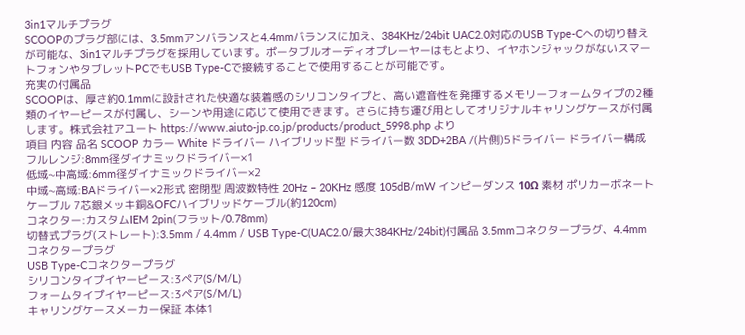3in1マルチプラグ
SCOOPのプラグ部には、3.5mmアンバランスと4.4mmバランスに加え、384KHz/24bit UAC2.0対応のUSB Type-Cへの切り替えが可能な、3in1マルチプラグを採用しています。ポータブルオーディオプレーヤーはもとより、イヤホンジャックがないスマートフォンやタブレットPCでもUSB Type-Cで接続することで使用することが可能です。
充実の付属品
SCOOPは、厚さ約0.1mmに設計された快適な装着感のシリコンタイプと、高い遮音性を発揮するメモリーフォームタイプの2種類のイヤーピースが付属し、シーンや用途に応じて使用できます。さらに持ち運び用としてオリジナルキャリングケースが付属します。株式会社アユート https://www.aiuto-jp.co.jp/products/product_5998.php より
項目 内容 品名 SCOOP カラー White ドライバー ハイブリッド型 ドライバー数 3DD+2BA /(片側)5ドライバー ドライバー構成 フルレンジ:8mm径ダイナミックドライバー×1
低域~中高域:6mm径ダイナミックドライバー×2
中域~高域:BAドライバー×2形式 密閉型 周波数特性 20Hz – 20KHz 感度 105dB/mW インピーダンス 10Ω 素材 ポリカーボネート ケーブル 7芯銀メッキ銅&OFCハイブリッドケーブル(約120cm)
コネクター:カスタムIEM 2pin(フラット/0.78mm)
切替式プラグ(ストレート):3.5mm / 4.4mm / USB Type-C(UAC2.0/最大384KHz/24bit)付属品 3.5mmコネクタープラグ、4.4mmコネクタープラグ
USB Type-Cコネクタープラグ
シリコンタイプイヤーピース:3ペア(S/M/L)
フォームタイプイヤーピース:3ペア(S/M/L)
キャリングケースメーカー保証 本体1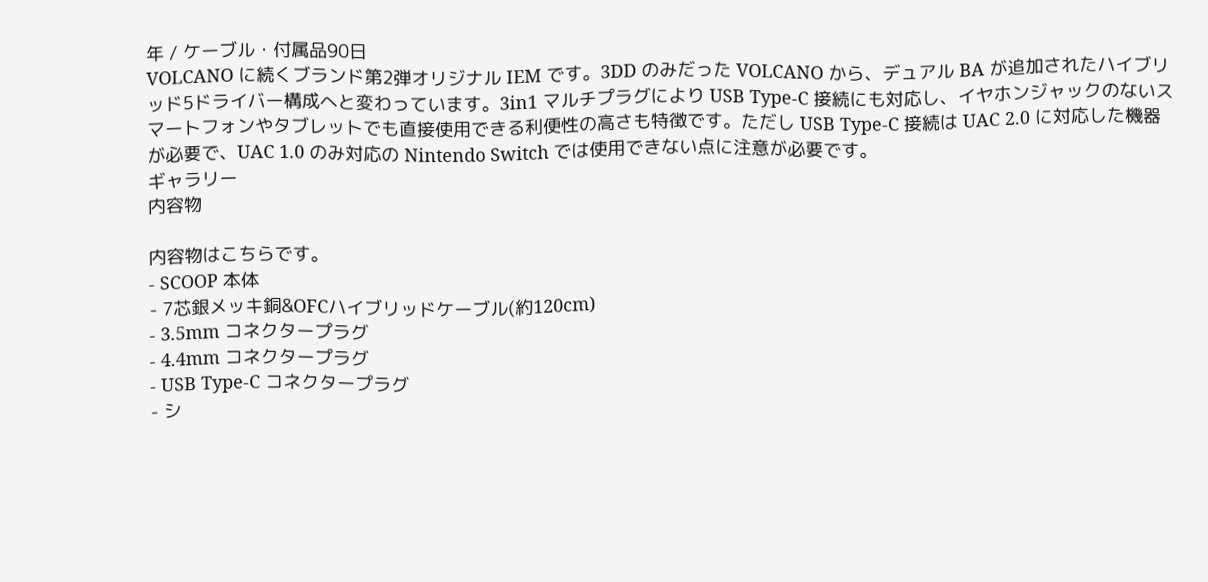年 / ケーブル・付属品90日
VOLCANO に続くブランド第2弾オリジナル IEM です。3DD のみだった VOLCANO から、デュアル BA が追加されたハイブリッド5ドライバー構成へと変わっています。3in1 マルチプラグにより USB Type-C 接続にも対応し、イヤホンジャックのないスマートフォンやタブレットでも直接使用できる利便性の高さも特徴です。ただし USB Type-C 接続は UAC 2.0 に対応した機器が必要で、UAC 1.0 のみ対応の Nintendo Switch では使用できない点に注意が必要です。
ギャラリー
内容物

内容物はこちらです。
- SCOOP 本体
- 7芯銀メッキ銅&OFCハイブリッドケーブル(約120cm)
- 3.5mm コネクタープラグ
- 4.4mm コネクタープラグ
- USB Type-C コネクタープラグ
- シ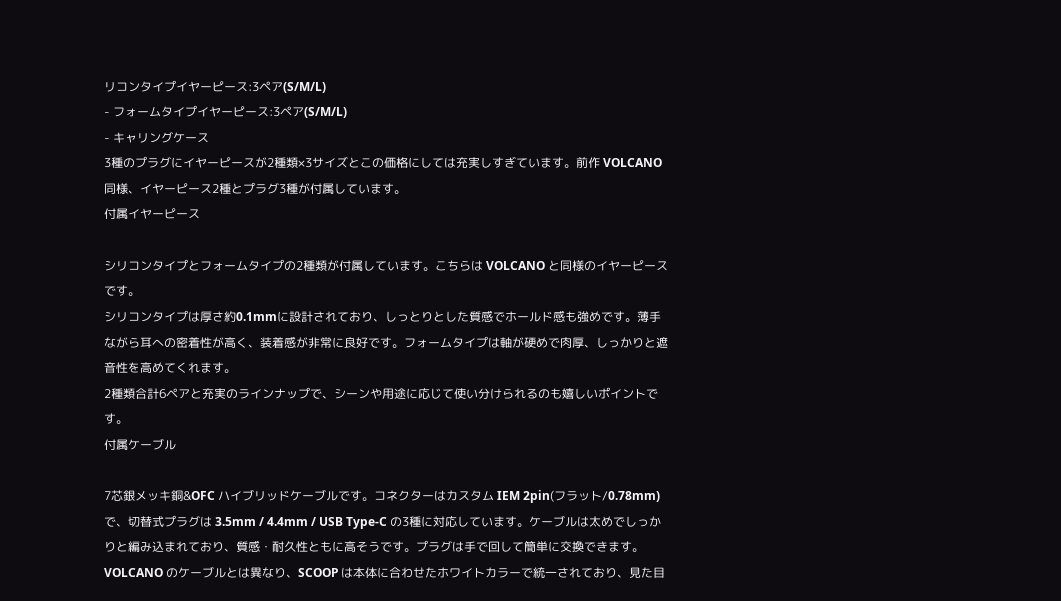リコンタイプイヤーピース:3ペア(S/M/L)
- フォームタイプイヤーピース:3ペア(S/M/L)
- キャリングケース
3種のプラグにイヤーピースが2種類×3サイズとこの価格にしては充実しすぎています。前作 VOLCANO 同様、イヤーピース2種とプラグ3種が付属しています。
付属イヤーピース

シリコンタイプとフォームタイプの2種類が付属しています。こちらは VOLCANO と同様のイヤーピースです。
シリコンタイプは厚さ約0.1mmに設計されており、しっとりとした質感でホールド感も強めです。薄手ながら耳への密着性が高く、装着感が非常に良好です。フォームタイプは軸が硬めで肉厚、しっかりと遮音性を高めてくれます。
2種類合計6ペアと充実のラインナップで、シーンや用途に応じて使い分けられるのも嬉しいポイントです。
付属ケーブル

7芯銀メッキ銅&OFC ハイブリッドケーブルです。コネクターはカスタム IEM 2pin(フラット/0.78mm)で、切替式プラグは 3.5mm / 4.4mm / USB Type-C の3種に対応しています。ケーブルは太めでしっかりと編み込まれており、質感・耐久性ともに高そうです。プラグは手で回して簡単に交換できます。
VOLCANO のケーブルとは異なり、SCOOP は本体に合わせたホワイトカラーで統一されており、見た目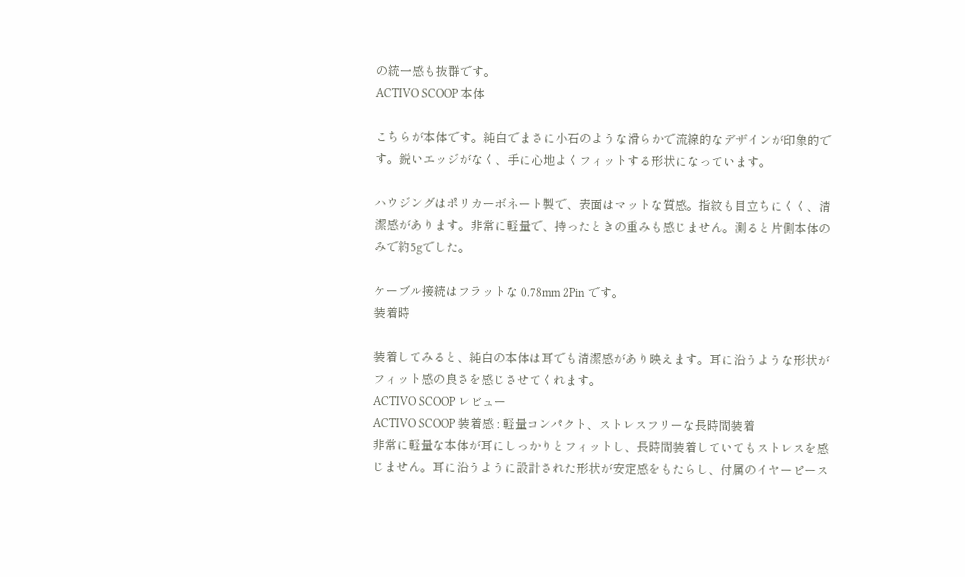の統一感も抜群です。
ACTIVO SCOOP 本体

こちらが本体です。純白でまさに小石のような滑らかで流線的なデザインが印象的です。鋭いエッジがなく、手に心地よくフィットする形状になっています。

ハウジングはポリカーボネート製で、表面はマットな質感。指紋も目立ちにくく、清潔感があります。非常に軽量で、持ったときの重みも感じません。測ると片側本体のみで約5gでした。

ケーブル接続はフラットな 0.78mm 2Pin です。
装着時

装着してみると、純白の本体は耳でも清潔感があり映えます。耳に沿うような形状がフィット感の良さを感じさせてくれます。
ACTIVO SCOOP レビュー
ACTIVO SCOOP 装着感 : 軽量コンパクト、ストレスフリーな長時間装着
非常に軽量な本体が耳にしっかりとフィットし、長時間装着していてもストレスを感じません。耳に沿うように設計された形状が安定感をもたらし、付属のイヤーピース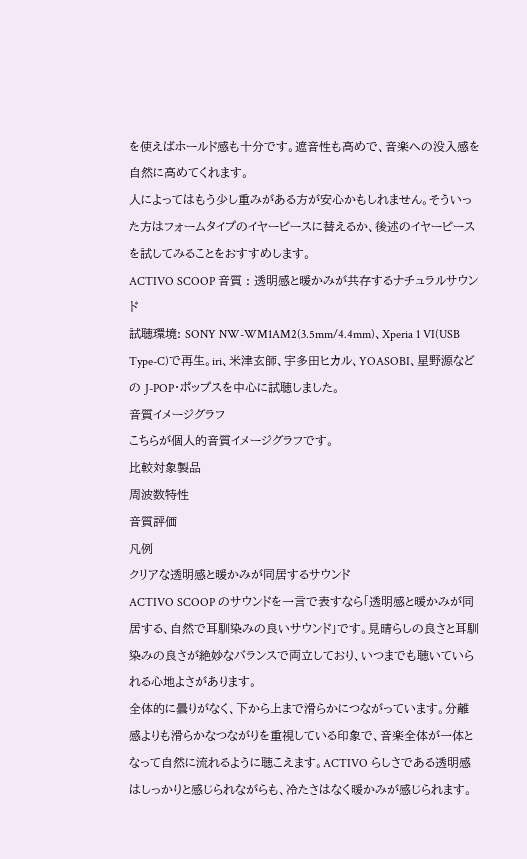を使えばホールド感も十分です。遮音性も高めで、音楽への没入感を自然に高めてくれます。
人によってはもう少し重みがある方が安心かもしれません。そういった方はフォームタイプのイヤーピースに替えるか、後述のイヤーピースを試してみることをおすすめします。
ACTIVO SCOOP 音質 : 透明感と暖かみが共存するナチュラルサウンド
試聴環境: SONY NW-WM1AM2(3.5mm/4.4mm)、Xperia 1 VI(USB Type-C)で再生。iri、米津玄師、宇多田ヒカル、YOASOBI、星野源などの J-POP・ポップスを中心に試聴しました。
音質イメージグラフ
こちらが個人的音質イメージグラフです。
比較対象製品
周波数特性
音質評価
凡例
クリアな透明感と暖かみが同居するサウンド
ACTIVO SCOOP のサウンドを一言で表すなら「透明感と暖かみが同居する、自然で耳馴染みの良いサウンド」です。見晴らしの良さと耳馴染みの良さが絶妙なバランスで両立しており、いつまでも聴いていられる心地よさがあります。
全体的に曇りがなく、下から上まで滑らかにつながっています。分離感よりも滑らかなつながりを重視している印象で、音楽全体が一体となって自然に流れるように聴こえます。ACTIVO らしさである透明感はしっかりと感じられながらも、冷たさはなく暖かみが感じられます。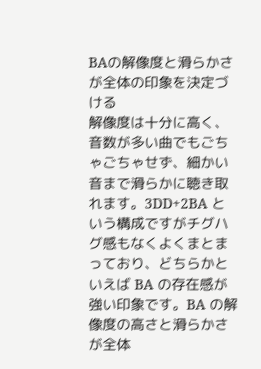BAの解像度と滑らかさが全体の印象を決定づける
解像度は十分に高く、音数が多い曲でもごちゃごちゃせず、細かい音まで滑らかに聴き取れます。3DD+2BA という構成ですがチグハグ感もなくよくまとまっており、どちらかといえば BA の存在感が強い印象です。BA の解像度の高さと滑らかさが全体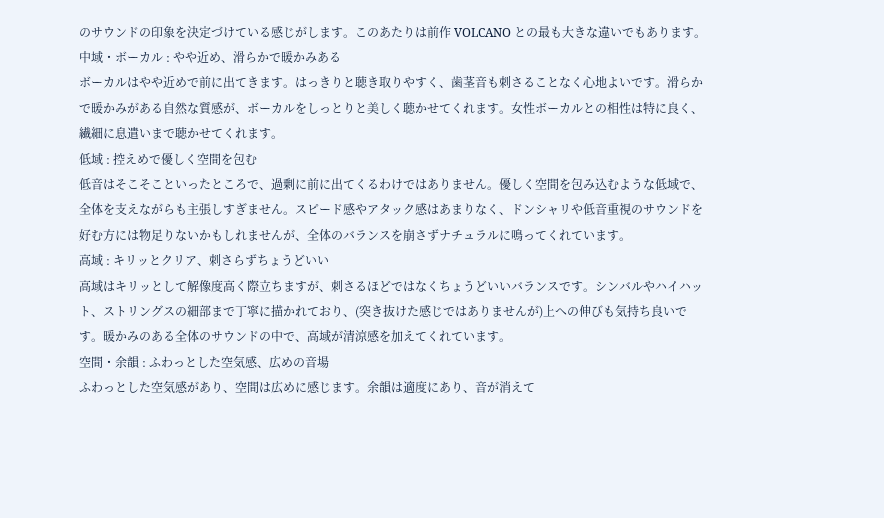のサウンドの印象を決定づけている感じがします。このあたりは前作 VOLCANO との最も大きな違いでもあります。
中域・ボーカル : やや近め、滑らかで暖かみある
ボーカルはやや近めで前に出てきます。はっきりと聴き取りやすく、歯茎音も刺さることなく心地よいです。滑らかで暖かみがある自然な質感が、ボーカルをしっとりと美しく聴かせてくれます。女性ボーカルとの相性は特に良く、繊細に息遣いまで聴かせてくれます。
低域 : 控えめで優しく空間を包む
低音はそこそこといったところで、過剰に前に出てくるわけではありません。優しく空間を包み込むような低域で、全体を支えながらも主張しすぎません。スピード感やアタック感はあまりなく、ドンシャリや低音重視のサウンドを好む方には物足りないかもしれませんが、全体のバランスを崩さずナチュラルに鳴ってくれています。
高域 : キリッとクリア、刺さらずちょうどいい
高域はキリッとして解像度高く際立ちますが、刺さるほどではなくちょうどいいバランスです。シンバルやハイハット、ストリングスの細部まで丁寧に描かれており、(突き抜けた感じではありませんが)上への伸びも気持ち良いです。暖かみのある全体のサウンドの中で、高域が清涼感を加えてくれています。
空間・余韻 : ふわっとした空気感、広めの音場
ふわっとした空気感があり、空間は広めに感じます。余韻は適度にあり、音が消えて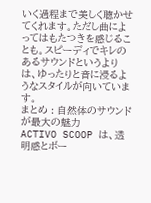いく過程まで美しく聴かせてくれます。ただし曲によってはもたつきを感じることも。スピーディでキレのあるサウンドというよりは、ゆったりと音に浸るようなスタイルが向いています。
まとめ : 自然体のサウンドが最大の魅力
ACTIVO SCOOP は、透明感とボー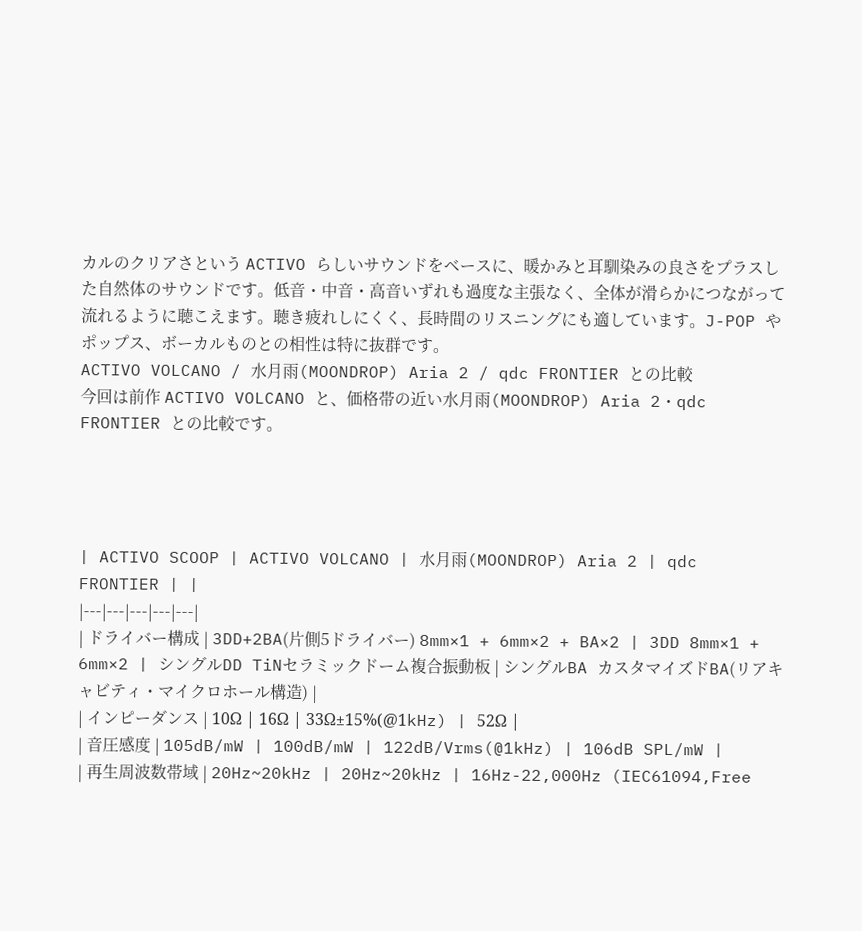カルのクリアさという ACTIVO らしいサウンドをベースに、暖かみと耳馴染みの良さをプラスした自然体のサウンドです。低音・中音・高音いずれも過度な主張なく、全体が滑らかにつながって流れるように聴こえます。聴き疲れしにくく、長時間のリスニングにも適しています。J-POP やポップス、ボーカルものとの相性は特に抜群です。
ACTIVO VOLCANO / 水月雨(MOONDROP) Aria 2 / qdc FRONTIER との比較
今回は前作 ACTIVO VOLCANO と、価格帯の近い水月雨(MOONDROP) Aria 2・qdc FRONTIER との比較です。




| ACTIVO SCOOP | ACTIVO VOLCANO | 水月雨(MOONDROP) Aria 2 | qdc FRONTIER | |
|---|---|---|---|---|
| ドライバー構成 | 3DD+2BA(片側5ドライバー) 8mm×1 + 6mm×2 + BA×2 | 3DD 8mm×1 + 6mm×2 | シングルDD TiNセラミックドーム複合振動板 | シングルBA カスタマイズドBA(リアキャビティ・マイクロホール構造) |
| インピーダンス | 10Ω | 16Ω | 33Ω±15%(@1kHz) | 52Ω |
| 音圧感度 | 105dB/mW | 100dB/mW | 122dB/Vrms(@1kHz) | 106dB SPL/mW |
| 再生周波数帯域 | 20Hz~20kHz | 20Hz~20kHz | 16Hz-22,000Hz (IEC61094,Free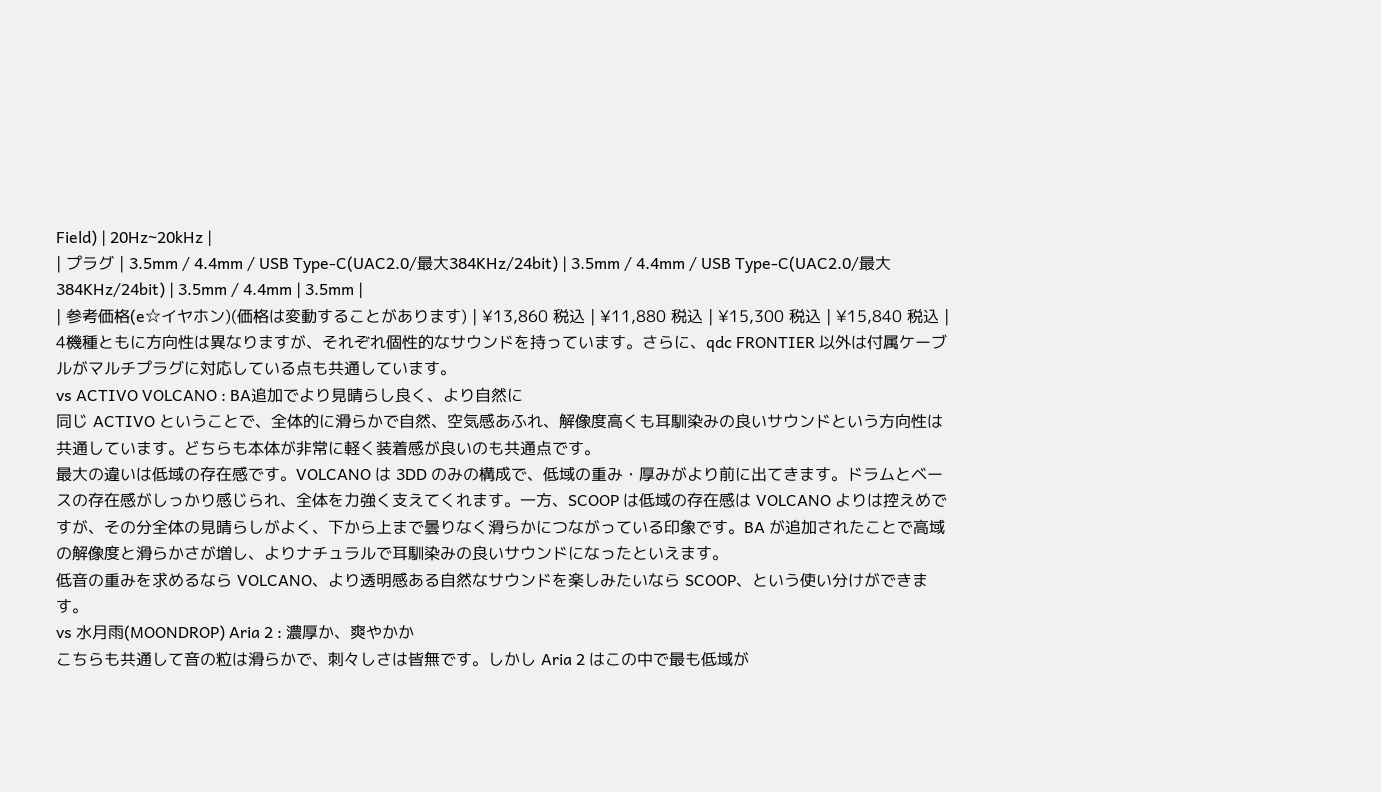Field) | 20Hz~20kHz |
| プラグ | 3.5mm / 4.4mm / USB Type-C(UAC2.0/最大384KHz/24bit) | 3.5mm / 4.4mm / USB Type-C(UAC2.0/最大384KHz/24bit) | 3.5mm / 4.4mm | 3.5mm |
| 参考価格(e☆イヤホン)(価格は変動することがあります) | ¥13,860 税込 | ¥11,880 税込 | ¥15,300 税込 | ¥15,840 税込 |
4機種ともに方向性は異なりますが、それぞれ個性的なサウンドを持っています。さらに、qdc FRONTIER 以外は付属ケーブルがマルチプラグに対応している点も共通しています。
vs ACTIVO VOLCANO : BA追加でより見晴らし良く、より自然に
同じ ACTIVO ということで、全体的に滑らかで自然、空気感あふれ、解像度高くも耳馴染みの良いサウンドという方向性は共通しています。どちらも本体が非常に軽く装着感が良いのも共通点です。
最大の違いは低域の存在感です。VOLCANO は 3DD のみの構成で、低域の重み・厚みがより前に出てきます。ドラムとベースの存在感がしっかり感じられ、全体を力強く支えてくれます。一方、SCOOP は低域の存在感は VOLCANO よりは控えめですが、その分全体の見晴らしがよく、下から上まで曇りなく滑らかにつながっている印象です。BA が追加されたことで高域の解像度と滑らかさが増し、よりナチュラルで耳馴染みの良いサウンドになったといえます。
低音の重みを求めるなら VOLCANO、より透明感ある自然なサウンドを楽しみたいなら SCOOP、という使い分けができます。
vs 水月雨(MOONDROP) Aria 2 : 濃厚か、爽やかか
こちらも共通して音の粒は滑らかで、刺々しさは皆無です。しかし Aria 2 はこの中で最も低域が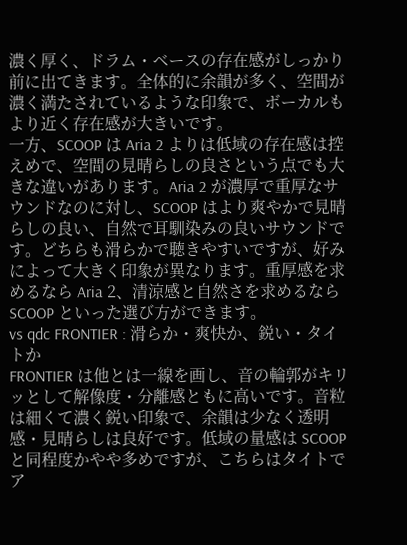濃く厚く、ドラム・ベースの存在感がしっかり前に出てきます。全体的に余韻が多く、空間が濃く満たされているような印象で、ボーカルもより近く存在感が大きいです。
一方、SCOOP は Aria 2 よりは低域の存在感は控えめで、空間の見晴らしの良さという点でも大きな違いがあります。Aria 2 が濃厚で重厚なサウンドなのに対し、SCOOP はより爽やかで見晴らしの良い、自然で耳馴染みの良いサウンドです。どちらも滑らかで聴きやすいですが、好みによって大きく印象が異なります。重厚感を求めるなら Aria 2、清涼感と自然さを求めるなら SCOOP といった選び方ができます。
vs qdc FRONTIER : 滑らか・爽快か、鋭い・タイトか
FRONTIER は他とは一線を画し、音の輪郭がキリッとして解像度・分離感ともに高いです。音粒は細くて濃く鋭い印象で、余韻は少なく透明感・見晴らしは良好です。低域の量感は SCOOP と同程度かやや多めですが、こちらはタイトでア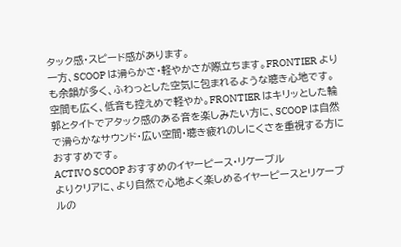タック感・スピード感があります。
一方、SCOOP は滑らかさ・軽やかさが際立ちます。FRONTIER よりも余韻が多く、ふわっとした空気に包まれるような聴き心地です。空間も広く、低音も控えめで軽やか。FRONTIER はキリッとした輪郭とタイトでアタック感のある音を楽しみたい方に、SCOOP は自然で滑らかなサウンド・広い空間・聴き疲れのしにくさを重視する方におすすめです。
ACTIVO SCOOP おすすめのイヤーピース・リケーブル
よりクリアに、より自然で心地よく楽しめるイヤーピースとリケーブルの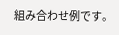組み合わせ例です。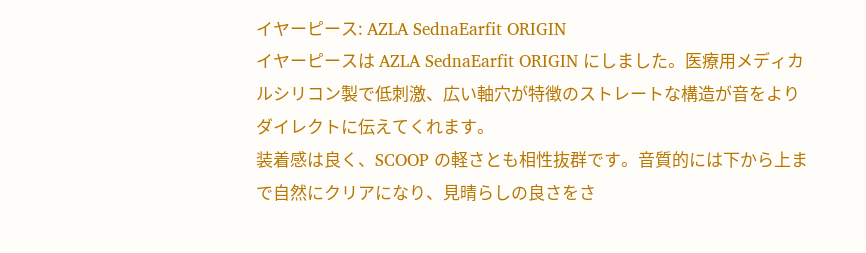イヤーピース: AZLA SednaEarfit ORIGIN
イヤーピースは AZLA SednaEarfit ORIGIN にしました。医療用メディカルシリコン製で低刺激、広い軸穴が特徴のストレートな構造が音をよりダイレクトに伝えてくれます。
装着感は良く、SCOOP の軽さとも相性抜群です。音質的には下から上まで自然にクリアになり、見晴らしの良さをさ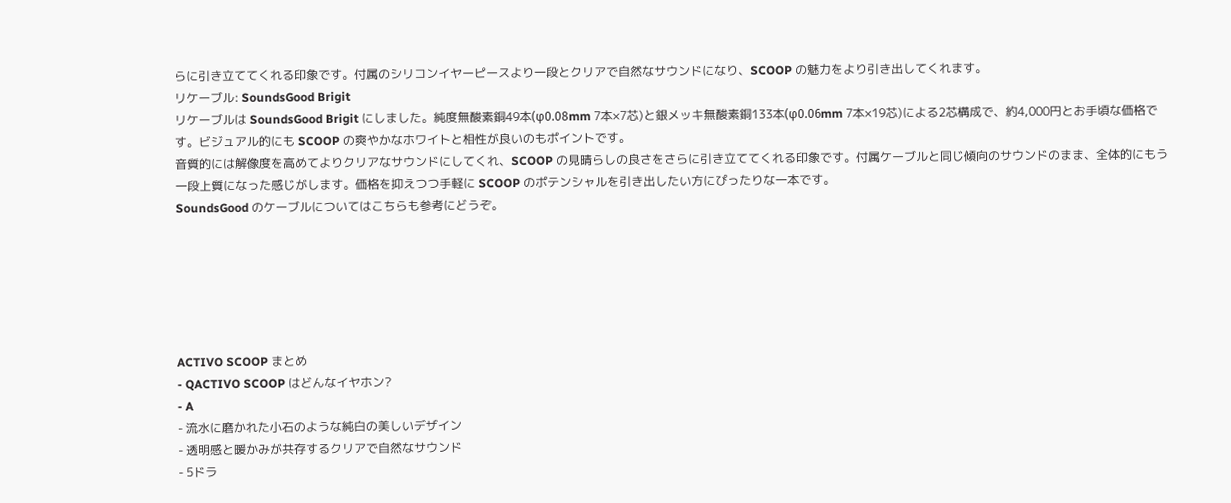らに引き立ててくれる印象です。付属のシリコンイヤーピースより一段とクリアで自然なサウンドになり、SCOOP の魅力をより引き出してくれます。
リケーブル: SoundsGood Brigit
リケーブルは SoundsGood Brigit にしました。純度無酸素銅49本(φ0.08mm 7本×7芯)と銀メッキ無酸素銅133本(φ0.06mm 7本×19芯)による2芯構成で、約4,000円とお手頃な価格です。ビジュアル的にも SCOOP の爽やかなホワイトと相性が良いのもポイントです。
音質的には解像度を高めてよりクリアなサウンドにしてくれ、SCOOP の見晴らしの良さをさらに引き立ててくれる印象です。付属ケーブルと同じ傾向のサウンドのまま、全体的にもう一段上質になった感じがします。価格を抑えつつ手軽に SCOOP のポテンシャルを引き出したい方にぴったりな一本です。
SoundsGood のケーブルについてはこちらも参考にどうぞ。






ACTIVO SCOOP まとめ
- QACTIVO SCOOP はどんなイヤホン?
- A
- 流水に磨かれた小石のような純白の美しいデザイン
- 透明感と暖かみが共存するクリアで自然なサウンド
- 5ドラ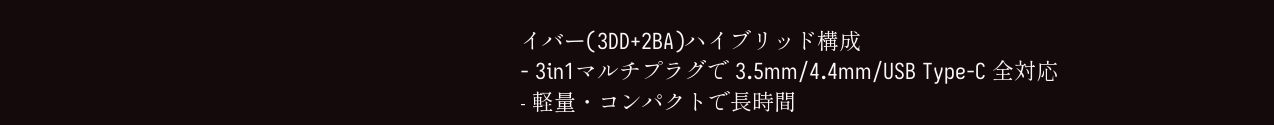イバー(3DD+2BA)ハイブリッド構成
- 3in1マルチプラグで 3.5mm/4.4mm/USB Type-C 全対応
- 軽量・コンパクトで長時間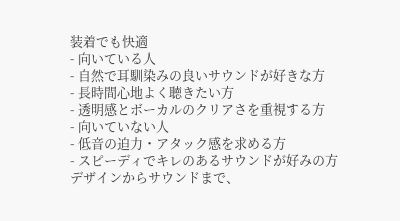装着でも快適
- 向いている人
- 自然で耳馴染みの良いサウンドが好きな方
- 長時間心地よく聴きたい方
- 透明感とボーカルのクリアさを重視する方
- 向いていない人
- 低音の迫力・アタック感を求める方
- スピーディでキレのあるサウンドが好みの方
デザインからサウンドまで、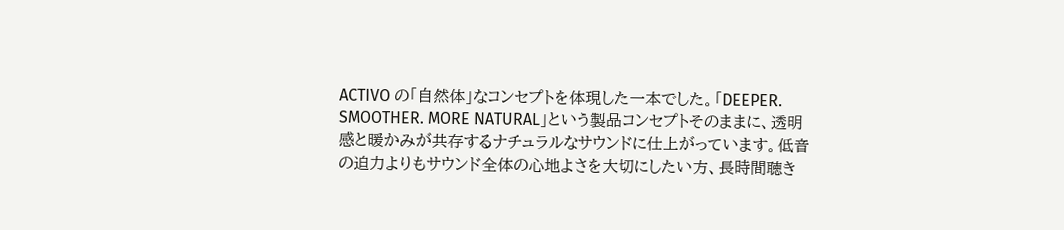ACTIVO の「自然体」なコンセプトを体現した一本でした。「DEEPER. SMOOTHER. MORE NATURAL」という製品コンセプトそのままに、透明感と暖かみが共存するナチュラルなサウンドに仕上がっています。低音の迫力よりもサウンド全体の心地よさを大切にしたい方、長時間聴き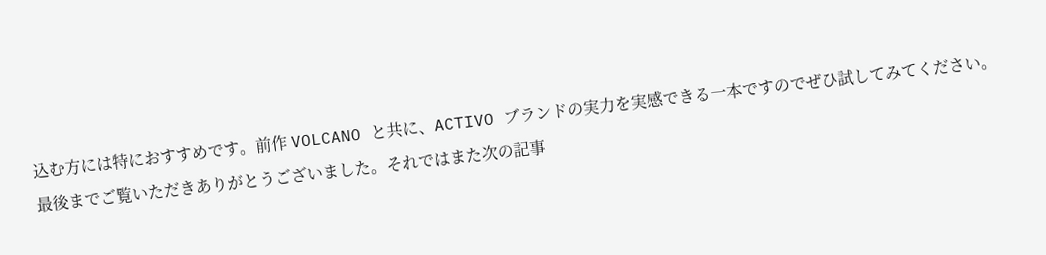込む方には特におすすめです。前作 VOLCANO と共に、ACTIVO ブランドの実力を実感できる一本ですのでぜひ試してみてください。
最後までご覧いただきありがとうございました。それではまた次の記事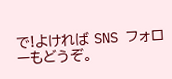で!よければ SNS フォローもどうぞ。